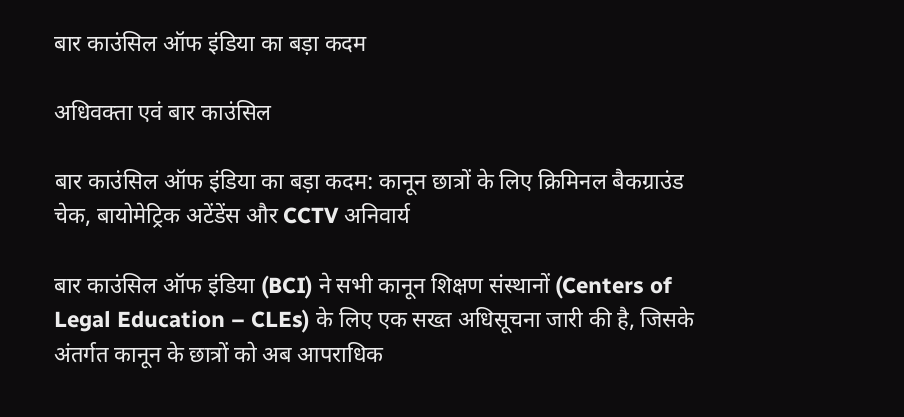बार काउंसिल ऑफ इंडिया का बड़ा कदम

अधिवक्ता एवं बार काउंसिल

बार काउंसिल ऑफ इंडिया का बड़ा कदम: कानून छात्रों के लिए क्रिमिनल बैकग्राउंड चेक, बायोमेट्रिक अटेंडेंस और CCTV अनिवार्य

बार काउंसिल ऑफ इंडिया (BCI) ने सभी कानून शिक्षण संस्थानों (Centers of Legal Education – CLEs) के लिए एक सख्त अधिसूचना जारी की है, जिसके अंतर्गत कानून के छात्रों को अब आपराधिक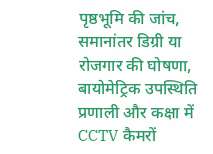पृष्ठभूमि की जांच, समानांतर डिग्री या रोजगार की घोषणा, बायोमेट्रिक उपस्थिति प्रणाली और कक्षा में CCTV कैमरों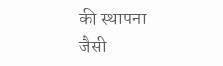की स्थापना जैसी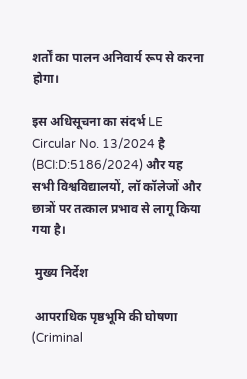शर्तों का पालन अनिवार्य रूप से करना होगा।

इस अधिसूचना का संदर्भ LE Circular No. 13/2024 है (BCI:D:5186/2024) और यह सभी विश्वविद्यालयों, लॉ कॉलेजों और छात्रों पर तत्काल प्रभाव से लागू किया गया है।

 मुख्य निर्देश

 आपराधिक पृष्ठभूमि की घोषणा (Criminal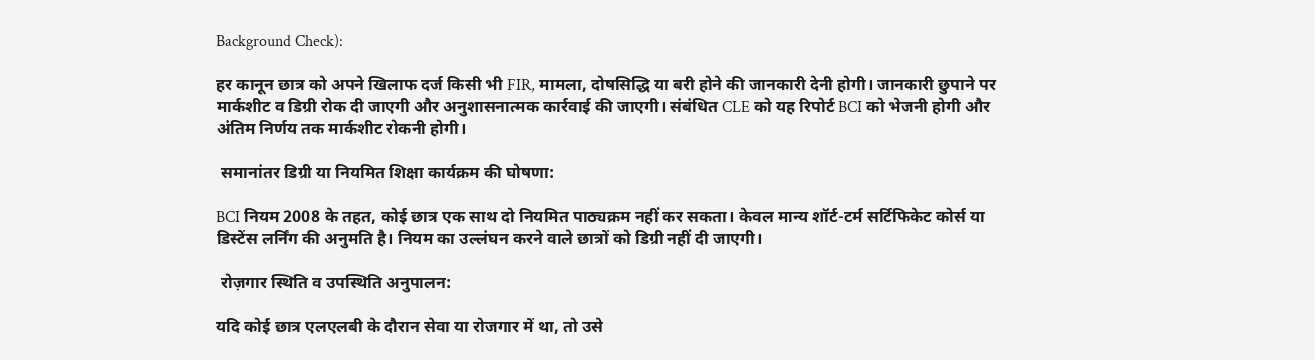Background Check):

हर कानून छात्र को अपने खिलाफ दर्ज किसी भी FIR, मामला, दोषसिद्धि या बरी होने की जानकारी देनी होगी। जानकारी छुपाने पर मार्कशीट व डिग्री रोक दी जाएगी और अनुशासनात्मक कार्रवाई की जाएगी। संबंधित CLE को यह रिपोर्ट BCI को भेजनी होगी और अंतिम निर्णय तक मार्कशीट रोकनी होगी।

 समानांतर डिग्री या नियमित शिक्षा कार्यक्रम की घोषणा:

BCI नियम 2008 के तहत, कोई छात्र एक साथ दो नियमित पाठ्यक्रम नहीं कर सकता। केवल मान्य शॉर्ट-टर्म सर्टिफिकेट कोर्स या डिस्टेंस लर्निंग की अनुमति है। नियम का उल्लंघन करने वाले छात्रों को डिग्री नहीं दी जाएगी।

 रोज़गार स्थिति व उपस्थिति अनुपालन:

यदि कोई छात्र एलएलबी के दौरान सेवा या रोजगार में था, तो उसे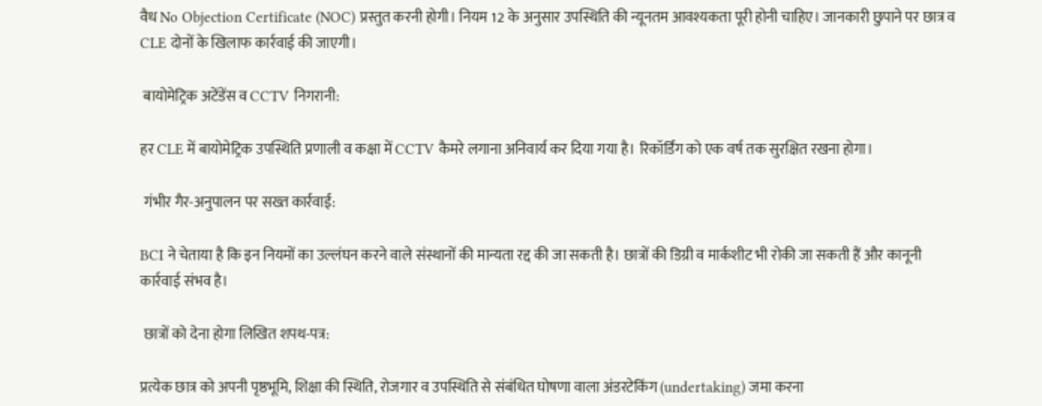वैध No Objection Certificate (NOC) प्रस्तुत करनी होगी। नियम 12 के अनुसार उपस्थिति की न्यूनतम आवश्यकता पूरी होनी चाहिए। जानकारी छुपाने पर छात्र व CLE दोनों के खिलाफ कार्रवाई की जाएगी।

 बायोमेट्रिक अटेंडेंस व CCTV निगरानी:

हर CLE में बायोमेट्रिक उपस्थिति प्रणाली व कक्षा में CCTV कैमरे लगाना अनिवार्य कर दिया गया है। रिकॉर्डिंग को एक वर्ष तक सुरक्षित रखना होगा।

 गंभीर गैर-अनुपालन पर सख्त कार्रवाई:

BCI ने चेताया है कि इन नियमों का उल्लंघन करने वाले संस्थानों की मान्यता रद्द की जा सकती है। छात्रों की डिग्री व मार्कशीट भी रोकी जा सकती हैं और कानूनी कार्रवाई संभव है।

 छात्रों को देना होगा लिखित शपथ-पत्र:

प्रत्येक छात्र को अपनी पृष्ठभूमि, शिक्षा की स्थिति, रोजगार व उपस्थिति से संबंधित घोषणा वाला अंडरटेकिंग (undertaking) जमा करना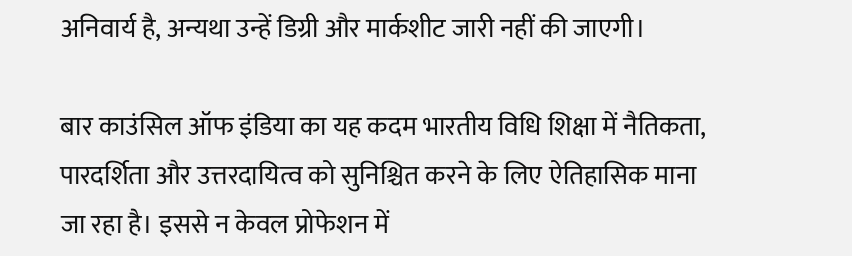अनिवार्य है, अन्यथा उन्हें डिग्री और मार्कशीट जारी नहीं की जाएगी।

बार काउंसिल ऑफ इंडिया का यह कदम भारतीय विधि शिक्षा में नैतिकता, पारदर्शिता और उत्तरदायित्व को सुनिश्चित करने के लिए ऐतिहासिक माना जा रहा है। इससे न केवल प्रोफेशन में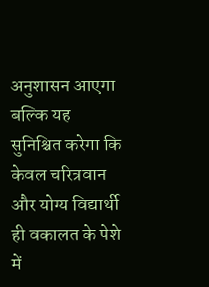अनुशासन आएगा बल्कि यह सुनिश्चित करेगा कि केवल चरित्रवान और योग्य विद्यार्थी ही वकालत के पेशे में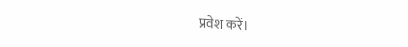प्रवेश करें।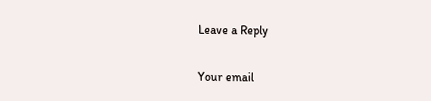Leave a Reply

Your email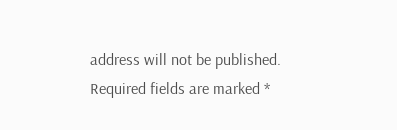address will not be published. Required fields are marked *